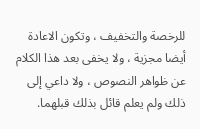للرخصة والتخفيف ، وتكون الاعادة أيضا مجزية ، ولا يخفى بعد هذا الكلام عن ظواهر النصوص ، ولا داعي إلى ذلك ولم يعلم قائل بذلك قبلهما.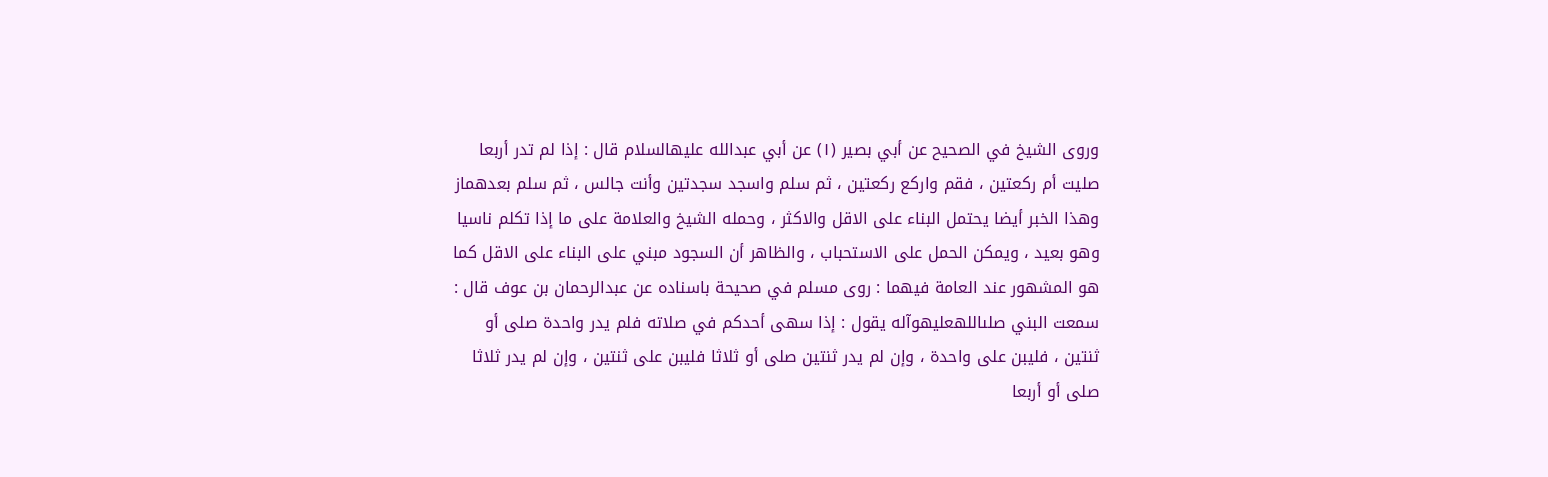وروى الشيخ في الصحيح عن أبي بصير (١) عن أبي عبدالله عليهالسلام قال : إذا لم تدر أربعا صليت أم ركعتين ، فقم واركع ركعتين ، ثم سلم واسجد سجدتين وأنت جالس ، ثم سلم بعدهماز
وهذا الخبر أيضا يحتمل البناء على الاقل والاكثر ، وحمله الشيخ والعلامة على ما إذا تكلم ناسيا وهو بعيد ، ويمكن الحمل على الاستحباب ، والظاهر أن السجود مبني على البناء على الاقل كما هو المشهور عند العامة فيهما : روى مسلم في صحيحة باسناده عن عبدالرحمان بن عوف قال : سمعت البني صلىاللهعليهوآله يقول : إذا سهى أحدكم في صلاته فلم يدر واحدة صلى أو ثنتين ، فليبن على واحدة ، وإن لم يدر ثنتين صلى أو ثلاثا فليبن على ثنتين ، وإن لم يدر ثلاثا صلى أو أربعا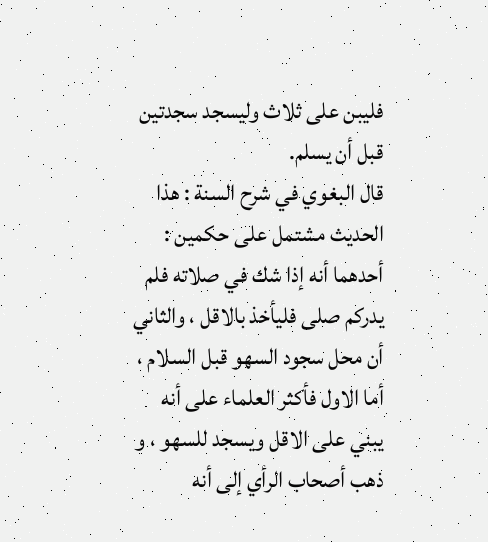فليبن على ثلاث وليسجد سجدتين قبل أن يسلم.
قال البغوي في شرح السنة : هذا الحديث مشتمل على حكمين : أحدهما أنه إذا شك في صلاته فلم يدركم صلى فليأخذ بالاقل ، والثاني أن محل سجود السهو قبل السلام ، أما الاول فأكثر العلماء على أنه يبني على الاقل ويسجد للسهو ، و ذهب أصحاب الرأي إلى أنه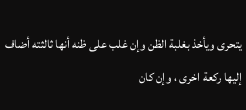يتحرى ويأخذ بغلبة الظن وإن غلب على ظنه أنها ثالثته أضاف إليها ركعة اخرى ، وإن كان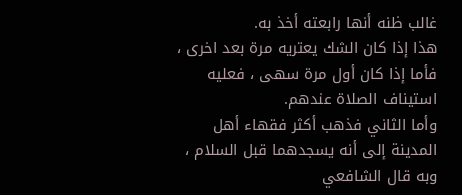غالب ظنه أنها رابعته أخذ به.
هذا إذا كان الشك يعتريه مرة بعد اخرى ، فأما إذا كان أول مرة سهى ، فعليه استيناف الصلاة عندهم.
وأما الثاني فذهب أكثر فقهاء أهل المدينة إلى أنه يسجدهما قبل السلام ، وبه قال الشافعي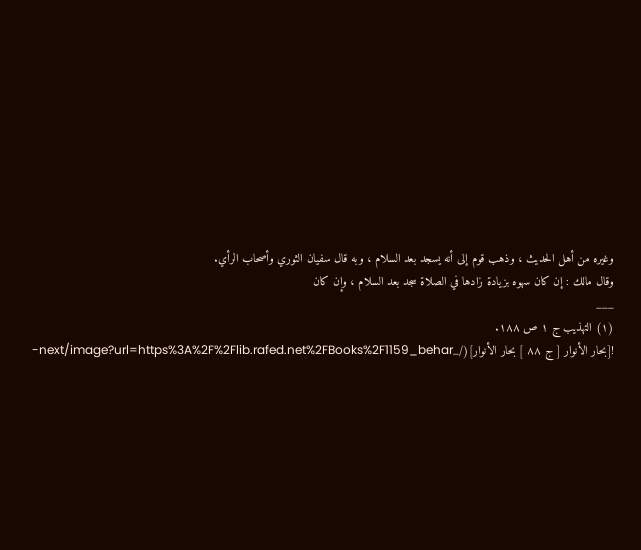وغيره من أهل الحديث ، وذهب قوم إلى أنه يسجد بعد السلام ، وبه قال سفيان الثوري وأصحاب الرأي.
وقال مالك : إن كان سهوه بزيادة زادها في الصلاة سجد بعد السلام ، وإن كان
___
(١) التهذيب ج ١ ص ١٨٨.
![بحار الأنوار [ ج ٨٨ ] بحار الأنوار](/_next/image?url=https%3A%2F%2Flib.rafed.net%2FBooks%2F1159_behar-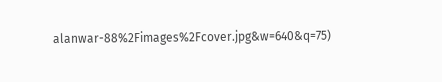alanwar-88%2Fimages%2Fcover.jpg&w=640&q=75)